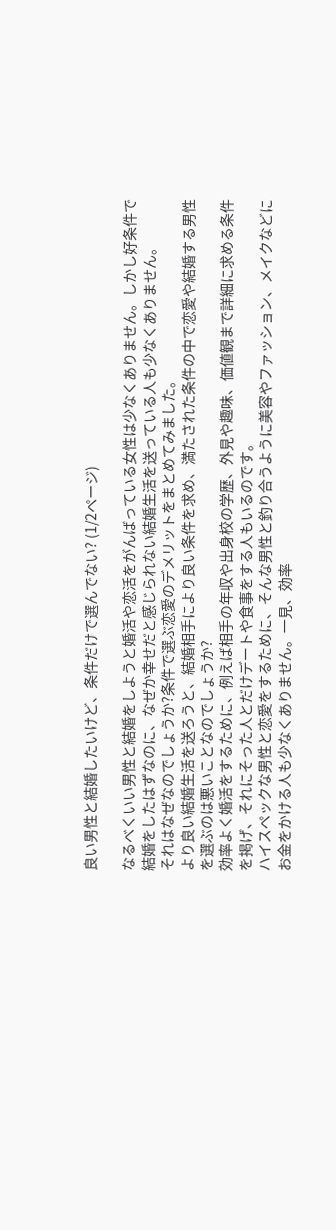良い男性と結婚したいけど、条件だけで選んでない? (1/2ページ)

なるべくいい男性と結婚をしようと婚活や恋活をがんばっている女性は少なくありません。しかし好条件で結婚をしたはずなのに、なぜか幸せだと感じられない結婚生活を送っている人も少なくありません。
それはなぜなのでしょうか?条件で選ぶ恋愛のデメリットをまとめてみました。
より良い結婚生活を送ろうと、結婚相手により良い条件を求め、満たされた条件の中で恋愛や結婚する男性を選ぶのは悪いことなのでしょうか?
効率よく婚活をするために、例えば相手の年収や出身校の学歴、外見や趣味、価値観まで詳細に求める条件を掲げ、それにそった人とだけデートや食事をする人もいるのです。
ハイスペックな男性と恋愛をするために、そんな男性と釣り合うように美容やファッション、メイクなどにお金をかける人も少なくありません。一見、効率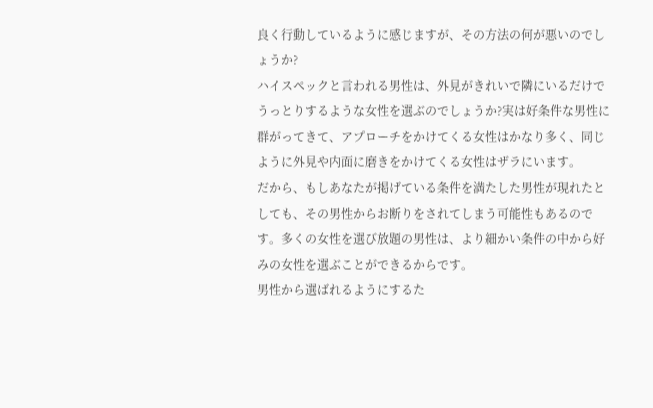良く行動しているように感じますが、その方法の何が悪いのでしょうか?
ハイスペックと言われる男性は、外見がきれいで隣にいるだけでうっとりするような女性を選ぶのでしょうか?実は好条件な男性に群がってきて、アプローチをかけてくる女性はかなり多く、同じように外見や内面に磨きをかけてくる女性はザラにいます。
だから、もしあなたが掲げている条件を満たした男性が現れたとしても、その男性からお断りをされてしまう可能性もあるのです。多くの女性を選び放題の男性は、より細かい条件の中から好みの女性を選ぶことができるからです。
男性から選ばれるようにするた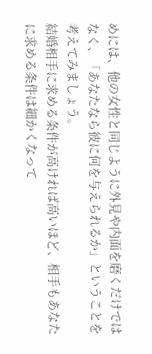めには、他の女性と同じように外見や内面を磨くだけではなく、「あなたなら彼に何を与えられるか」ということを考えてみましょう。
結婚相手に求める条件が高ければ高いほど、相手もあなたに求める条件は細かくなって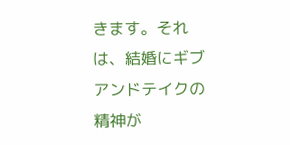きます。それは、結婚にギブアンドテイクの精神が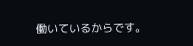働いているからです。